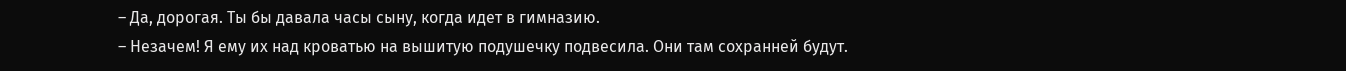– Да, дорогая. Ты бы давала часы сыну, когда идет в гимназию.
– Незачем! Я ему их над кроватью на вышитую подушечку подвесила. Они там сохранней будут.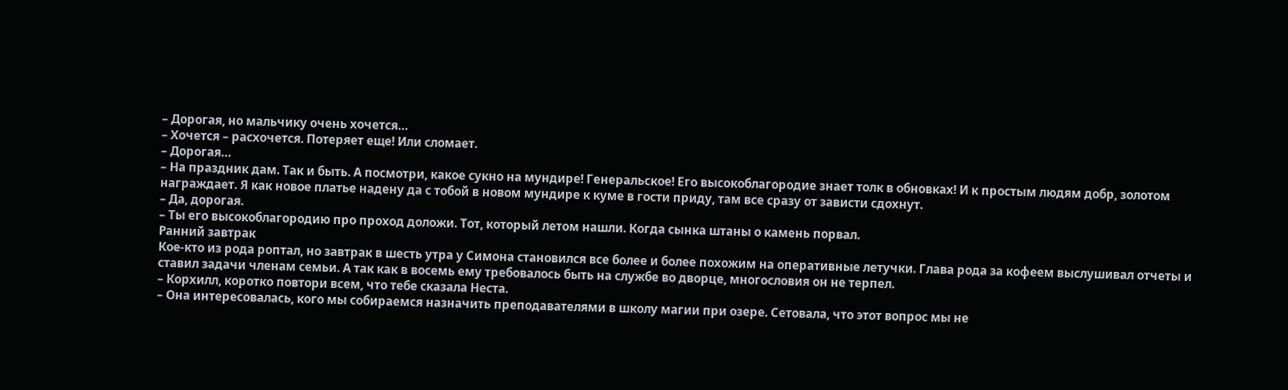– Дорогая, но мальчику очень хочется…
– Хочется – расхочется. Потеряет еще! Или сломает.
– Дорогая…
– На праздник дам. Так и быть. А посмотри, какое сукно на мундире! Генеральское! Его высокоблагородие знает толк в обновках! И к простым людям добр, золотом награждает. Я как новое платье надену да с тобой в новом мундире к куме в гости приду, там все сразу от зависти сдохнут.
– Да, дорогая.
– Ты его высокоблагородию про проход доложи. Тот, который летом нашли. Когда сынка штаны о камень порвал.
Ранний завтрак
Кое-кто из рода роптал, но завтрак в шесть утра у Симона становился все более и более похожим на оперативные летучки. Глава рода за кофеем выслушивал отчеты и ставил задачи членам семьи. А так как в восемь ему требовалось быть на службе во дворце, многословия он не терпел.
– Корхилл, коротко повтори всем, что тебе сказала Неста.
– Она интересовалась, кого мы собираемся назначить преподавателями в школу магии при озере. Сетовала, что этот вопрос мы не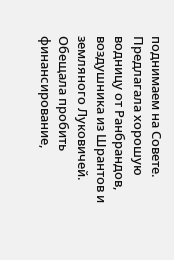поднимаем на Совете. Предлагала хорошую водницу от Ранбрандов, воздушника из Шрантов и земляного Луковичей. Обещала пробить финансирование,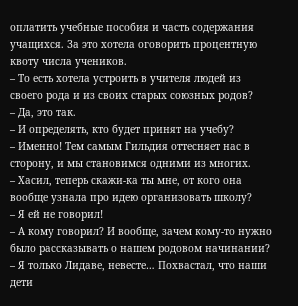оплатить учебные пособия и часть содержания учащихся. За это хотела оговорить процентную квоту числа учеников.
– То есть хотела устроить в учителя людей из своего рода и из своих старых союзных родов?
– Да, это так.
– И определять, кто будет принят на учебу?
– Именно! Тем самым Гильдия оттесняет нас в сторону, и мы становимся одними из многих.
– Хасил, теперь скажи-ка ты мне, от кого она вообще узнала про идею организовать школу?
– Я ей не говорил!
– А кому говорил? И вообще, зачем кому-то нужно было рассказывать о нашем родовом начинании?
– Я только Лидаве, невесте… Похвастал, что наши дети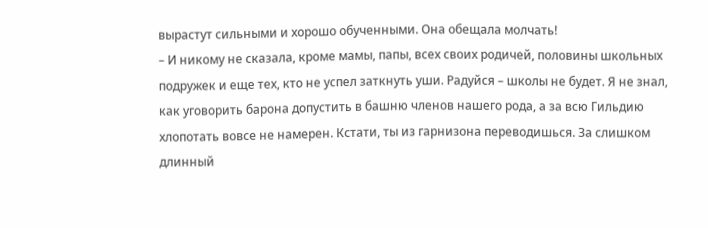вырастут сильными и хорошо обученными. Она обещала молчать!
– И никому не сказала, кроме мамы, папы, всех своих родичей, половины школьных подружек и еще тех, кто не успел заткнуть уши. Радуйся – школы не будет. Я не знал, как уговорить барона допустить в башню членов нашего рода, а за всю Гильдию хлопотать вовсе не намерен. Кстати, ты из гарнизона переводишься. За слишком длинный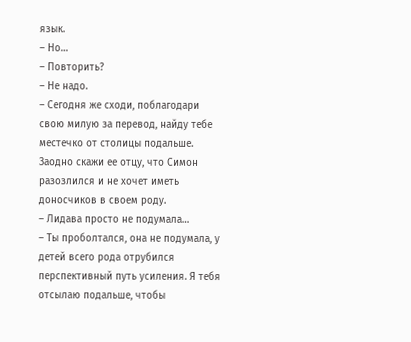язык.
– Но…
– Повторить?
– Не надо.
– Сегодня же сходи, поблагодари свою милую за перевод, найду тебе местечко от столицы подальше. Заодно скажи ее отцу, что Симон разозлился и не хочет иметь доносчиков в своем роду.
– Лидава просто не подумала…
– Ты проболтался, она не подумала, у детей всего рода отрубился перспективный путь усиления. Я тебя отсылаю подальше, чтобы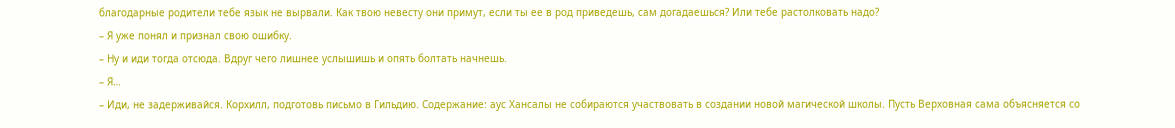благодарные родители тебе язык не вырвали. Как твою невесту они примут, если ты ее в род приведешь, сам догадаешься? Или тебе растолковать надо?
– Я уже понял и признал свою ошибку.
– Ну и иди тогда отсюда. Вдруг чего лишнее услышишь и опять болтать начнешь.
– Я…
– Иди, не задерживайся. Корхилл, подготовь письмо в Гильдию. Содержание: аус Хансалы не собираются участвовать в создании новой магической школы. Пусть Верховная сама объясняется со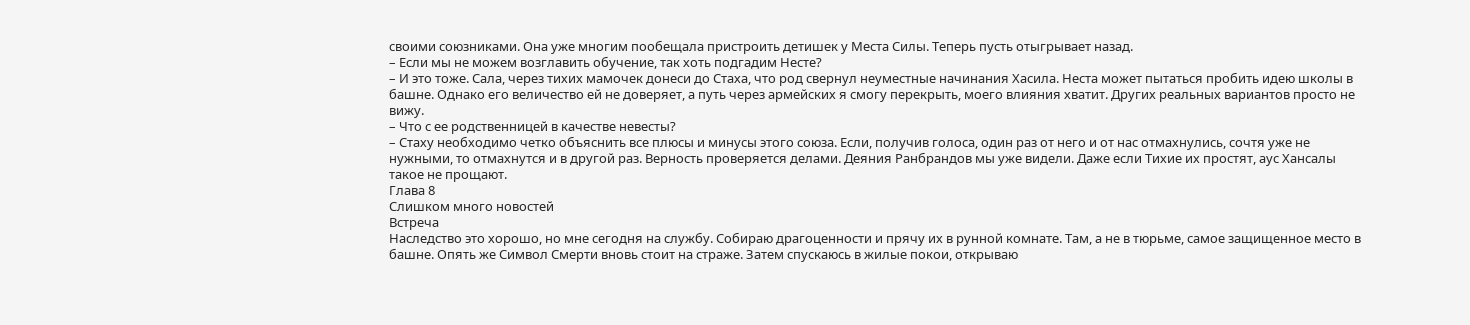своими союзниками. Она уже многим пообещала пристроить детишек у Места Силы. Теперь пусть отыгрывает назад.
– Если мы не можем возглавить обучение, так хоть подгадим Несте?
– И это тоже. Сала, через тихих мамочек донеси до Стаха, что род свернул неуместные начинания Хасила. Неста может пытаться пробить идею школы в башне. Однако его величество ей не доверяет, а путь через армейских я смогу перекрыть, моего влияния хватит. Других реальных вариантов просто не вижу.
– Что с ее родственницей в качестве невесты?
– Стаху необходимо четко объяснить все плюсы и минусы этого союза. Если, получив голоса, один раз от него и от нас отмахнулись, сочтя уже не нужными, то отмахнутся и в другой раз. Верность проверяется делами. Деяния Ранбрандов мы уже видели. Даже если Тихие их простят, аус Хансалы такое не прощают.
Глава 8
Слишком много новостей
Встреча
Наследство это хорошо, но мне сегодня на службу. Собираю драгоценности и прячу их в рунной комнате. Там, а не в тюрьме, самое защищенное место в башне. Опять же Символ Смерти вновь стоит на страже. Затем спускаюсь в жилые покои, открываю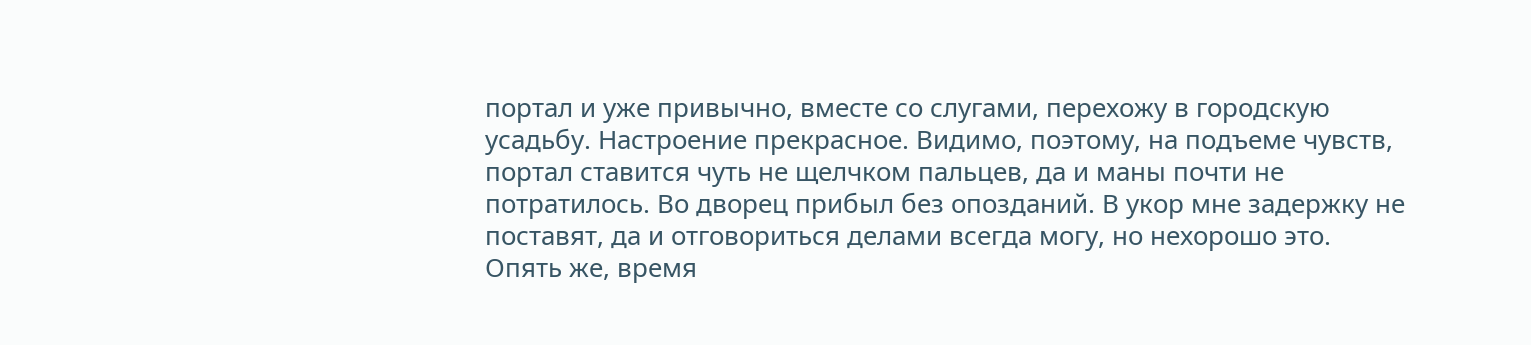портал и уже привычно, вместе со слугами, перехожу в городскую усадьбу. Настроение прекрасное. Видимо, поэтому, на подъеме чувств, портал ставится чуть не щелчком пальцев, да и маны почти не потратилось. Во дворец прибыл без опозданий. В укор мне задержку не поставят, да и отговориться делами всегда могу, но нехорошо это. Опять же, время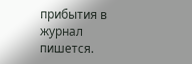прибытия в журнал пишется.